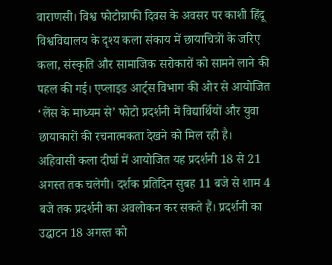वाराणसी। विश्व फोटोग्राफी दिवस के अवसर पर काशी हिंदू विश्वविद्यालय के दृश्य कला संकाय में छायाचित्रों के जरिए कला, संस्कृति और सामाजिक सरोकारों को सामने लाने की पहल की गई। एप्लाइड आर्ट्स विभाग की ओर से आयोजित ‘लेंस के माध्यम से’ फोटो प्रदर्शनी में विद्यार्थियों और युवा छायाकारों की रचनात्मकता देखने को मिल रही है।
अहिवासी कला दीर्घा में आयोजित यह प्रदर्शनी 18 से 21 अगस्त तक चलेगी। दर्शक प्रतिदिन सुबह 11 बजे से शाम 4 बजे तक प्रदर्शनी का अवलोकन कर सकते हैं। प्रदर्शनी का उद्घाटन 18 अगस्त को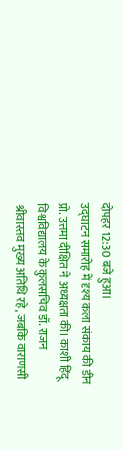दोपहर 12:30 बजे हुआ।
उद्घाटन समारोह में दृश्य कला संकाय की डीन प्रो. उत्तमा दीक्षित ने अध्यक्षता की। काशी हिंदू विश्वविद्यालय के कुलसचिव डॉ. राजन श्रीवास्तव मुख्य अतिथि रहे, जबकि वाराणसी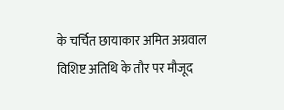के चर्चित छायाकार अमित अग्रवाल विशिष्ट अतिथि के तौर पर मौजूद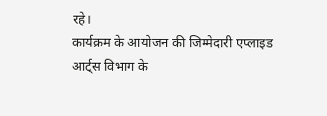रहे।
कार्यक्रम के आयोजन की जिम्मेदारी एप्लाइड आर्ट्स विभाग के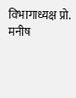विभागाध्यक्ष प्रो. मनीष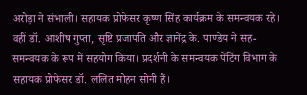अरोड़ा ने संभाली। सहायक प्रोफेसर कृष्ण सिंह कार्यक्रम के समन्वयक रहे। वहीं डॉ. आशीष गुप्ता, सृष्टि प्रजापति और ज्ञानेंद्र के. पाण्डेय ने सह-समन्वयक के रूप में सहयोग किया। प्रदर्शनी के समन्वयक पेंटिंग विभाग के सहायक प्रोफेसर डॉ. ललित मोहन सोनी हैं।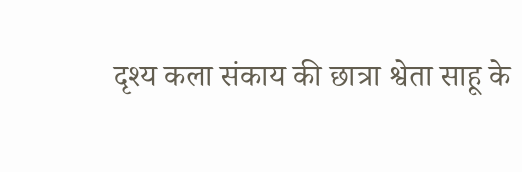दृश्य कला संकाय की छात्रा श्वेता साहू के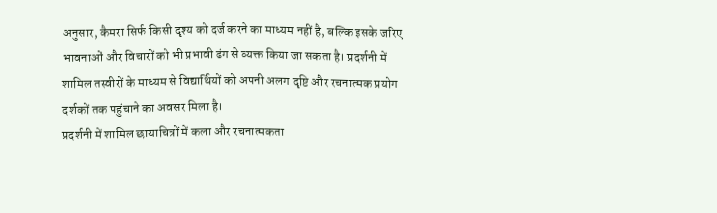अनुसार, कैमरा सिर्फ किसी दृश्य को दर्ज करने का माध्यम नहीं है, बल्कि इसके जरिए भावनाओं और विचारों को भी प्रभावी ढंग से व्यक्त किया जा सकता है। प्रदर्शनी में शामिल तस्वीरों के माध्यम से विद्यार्थियों को अपनी अलग दृष्टि और रचनात्मक प्रयोग दर्शकों तक पहुंचाने का अवसर मिला है।
प्रदर्शनी में शामिल छायाचित्रों में कला और रचनात्मकता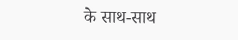के साथ-साथ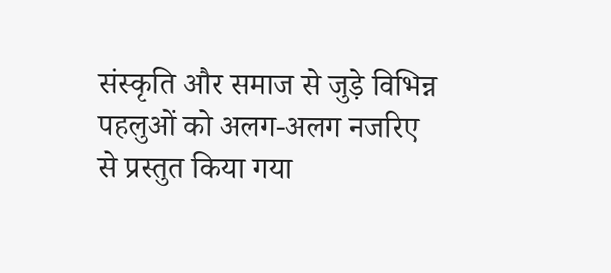संस्कृति और समाज से जुड़े विभिन्न पहलुओं को अलग-अलग नजरिए से प्रस्तुत किया गया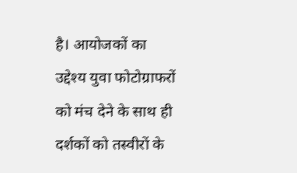है। आयोजकों का उद्देश्य युवा फोटोग्राफरों को मंच देने के साथ ही दर्शकों को तस्वीरों के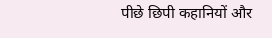पीछे छिपी कहानियों और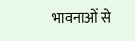भावनाओं से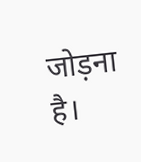जोड़ना है।